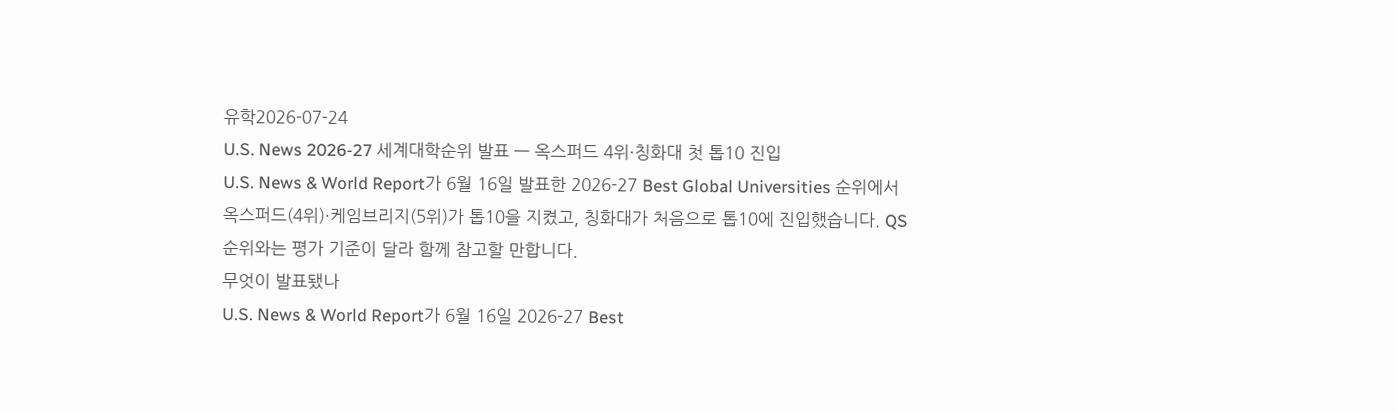유학2026-07-24
U.S. News 2026-27 세계대학순위 발표 — 옥스퍼드 4위·칭화대 첫 톱10 진입
U.S. News & World Report가 6월 16일 발표한 2026-27 Best Global Universities 순위에서 옥스퍼드(4위)·케임브리지(5위)가 톱10을 지켰고, 칭화대가 처음으로 톱10에 진입했습니다. QS 순위와는 평가 기준이 달라 함께 참고할 만합니다.
무엇이 발표됐나
U.S. News & World Report가 6월 16일 2026-27 Best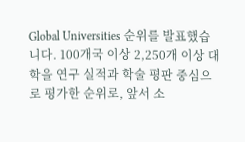Global Universities 순위를 발표했습니다. 100개국 이상 2,250개 이상 대학을 연구 실적과 학술 평판 중심으로 평가한 순위로, 앞서 소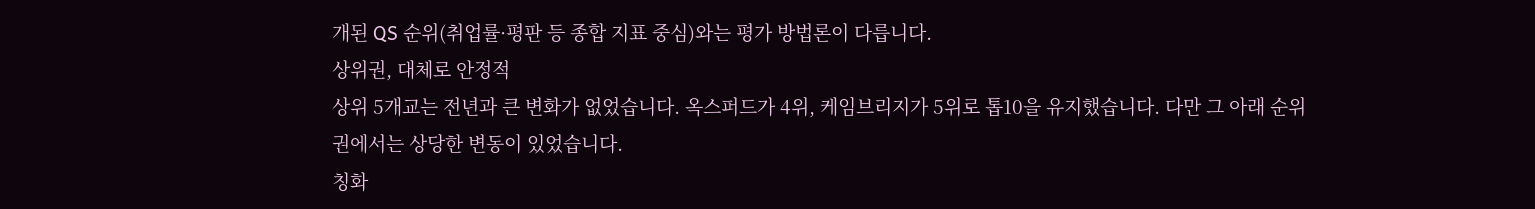개된 QS 순위(취업률·평판 등 종합 지표 중심)와는 평가 방법론이 다릅니다.
상위권, 대체로 안정적
상위 5개교는 전년과 큰 변화가 없었습니다. 옥스퍼드가 4위, 케임브리지가 5위로 톱10을 유지했습니다. 다만 그 아래 순위권에서는 상당한 변동이 있었습니다.
칭화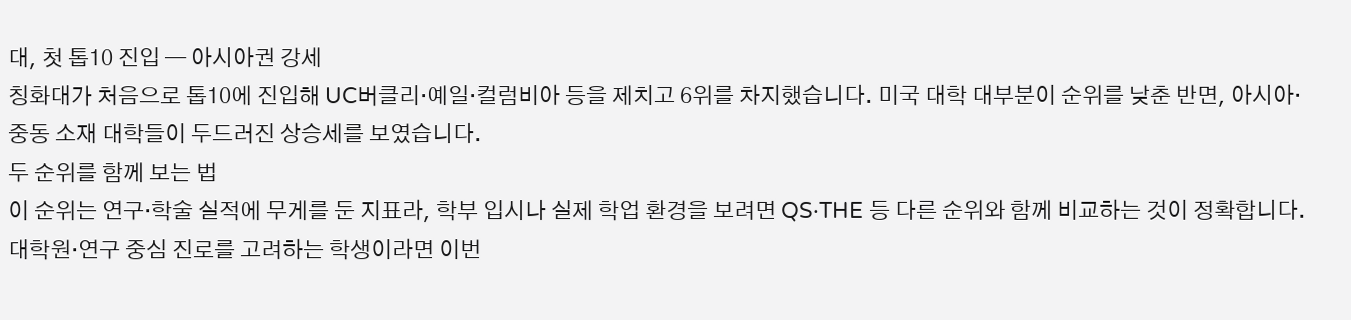대, 첫 톱10 진입 — 아시아권 강세
칭화대가 처음으로 톱10에 진입해 UC버클리·예일·컬럼비아 등을 제치고 6위를 차지했습니다. 미국 대학 대부분이 순위를 낮춘 반면, 아시아·중동 소재 대학들이 두드러진 상승세를 보였습니다.
두 순위를 함께 보는 법
이 순위는 연구·학술 실적에 무게를 둔 지표라, 학부 입시나 실제 학업 환경을 보려면 QS·THE 등 다른 순위와 함께 비교하는 것이 정확합니다. 대학원·연구 중심 진로를 고려하는 학생이라면 이번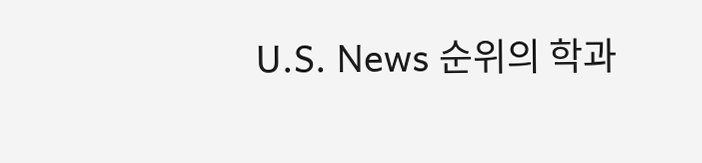U.S. News 순위의 학과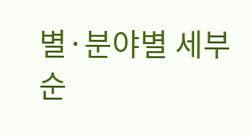별·분야별 세부 순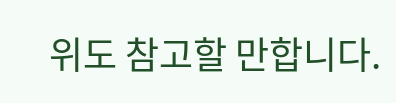위도 참고할 만합니다.